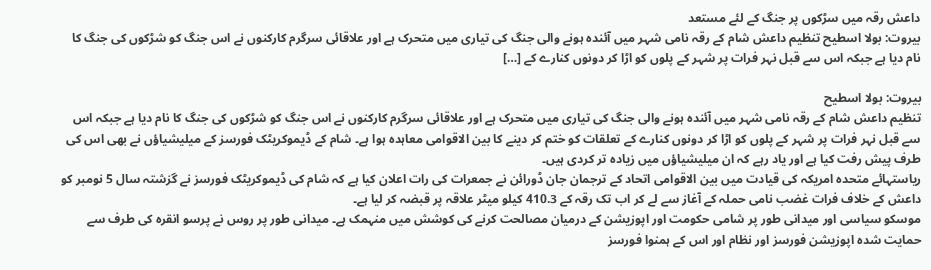داعش رقہ میں سڑکوں پر جنگ کے لئے مستعد
بيروت: بولا اسطيح تنظیم داعش شام کے رقہ نامی شہر میں آئندہ ہونے والی جنگ کی تیاری میں متحرک ہے اور علاقائی سرگرم کارکنوں نے اس جنگ کو شڑکوں کی جنگ کا نام دیا ہے جبکہ اس سے قبل نہر فرات پر شہر کے پلوں کو اڑا کر دونوں کنارے کے […]

بيروت: بولا اسطيح
تنظیم داعش شام کے رقہ نامی شہر میں آئندہ ہونے والی جنگ کی تیاری میں متحرک ہے اور علاقائی سرگرم کارکنوں نے اس جنگ کو شڑکوں کی جنگ کا نام دیا ہے جبکہ اس سے قبل نہر فرات پر شہر کے پلوں کو اڑا کر دونوں کنارے کے تعلقات کو ختم کر دینے کا بین الاقوامی معاہدہ ہوا ہے۔ شام کے ڈیموکریٹک فورسز کے میلیشیاؤں نے بھی اس کی طرف پیش رفت کیا ہے اور یاد رہے کہ ان میلیشیاؤں میں زیادہ تر کردی ہیں۔
ریاستہائے متحدہ امریکہ کی قیادت میں بین الاقوامی اتحاد کے ترجمان جان ڈورائن نے جمعرات کی رات اعلان کیا ہے کہ شام کی ڈیموکریٹک فورسز نے گزشتہ سال 5 نومبر کو داعش کے خلاف فرات غضب نامی حملہ کے آغاز سے لے کر اب تک رقہ کے 410.3 کیلو میٹر علاقہ پر قبضہ کر لیا ہے۔
موسکو سیاسی اور میدانی طور پر شامی حکومت اور اپوزیشن کے درمیان مصالحت کرنے کی کوشش میں منہمک ہے۔ میدانی طور پر روس نے پرسو انقرہ کی طرف سے حمایت شدہ اپوزیشن فورسز اور نظام اور اس کے ہمنوا فورسز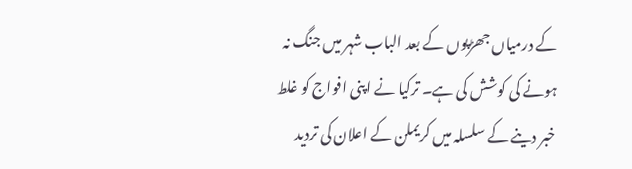کے درمیاں جھڑپوں کے بعد الباب شہر میں جنگ نہ ہونے کی کوشش کی ہے۔ ترکیا نے اپنی افواج کو غلط خبر دینے کے سلسلہ میں کریملن کے اعلان کی تردید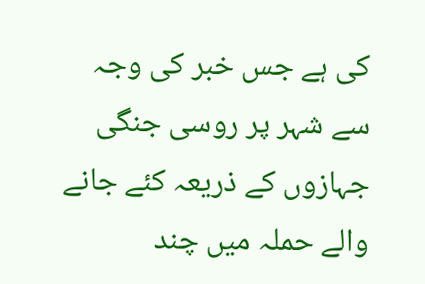کی ہے جس خبر کی وجہ سے شہر پر روسی جنگی جہازوں کے ذریعہ کئے جانے والے حملہ میں چند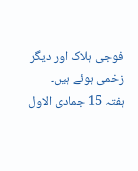فوجی ہلاک اور دیگر زخمی ہوئے ہیں۔
ہفتہ 15 جمادی الاول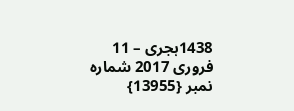1438ہجری – 11 فروری 2017 شمارہ نمبر {13955}